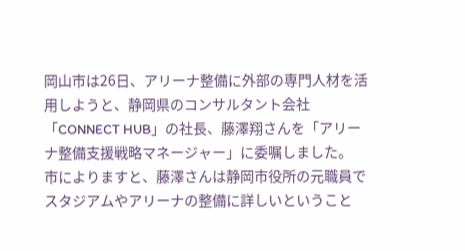岡山市は26日、アリーナ整備に外部の専門人材を活用しようと、静岡県のコンサルタント会社「CONNECT HUB」の社長、藤澤翔さんを「アリーナ整備支援戦略マネージャー」に委嘱しました。
市によりますと、藤澤さんは静岡市役所の元職員でスタジアムやアリーナの整備に詳しいということ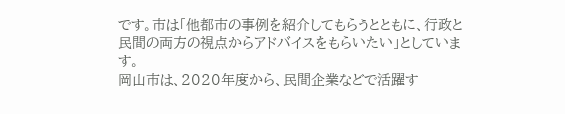です。市は「他都市の事例を紹介してもらうとともに、行政と民間の両方の視点からアドバイスをもらいたい」としています。
岡山市は、2020年度から、民間企業などで活躍す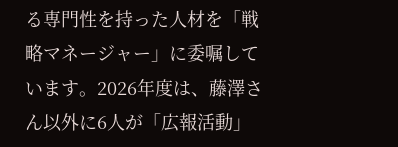る専門性を持った人材を「戦略マネージャー」に委嘱しています。2026年度は、藤澤さん以外に6人が「広報活動」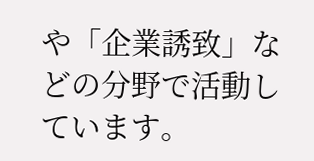や「企業誘致」などの分野で活動しています。